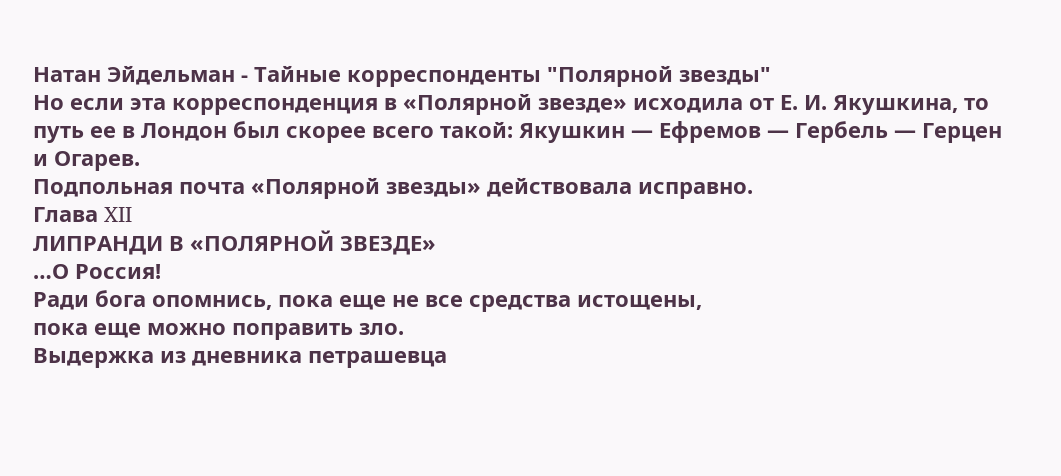Натан Эйдельман - Тайные корреспонденты "Полярной звезды"
Но если эта корреспонденция в «Полярной звезде» исходила от Е. И. Якушкина, то путь ее в Лондон был скорее всего такой: Якушкин — Ефремов — Гербель — Герцен и Огарев.
Подпольная почта «Полярной звезды» действовала исправно.
Глава XII
ЛИПРАНДИ В «ПОЛЯРНОЙ ЗВЕЗДЕ»
…О Россия!
Ради бога опомнись, пока еще не все средства истощены,
пока еще можно поправить зло.
Выдержка из дневника петрашевца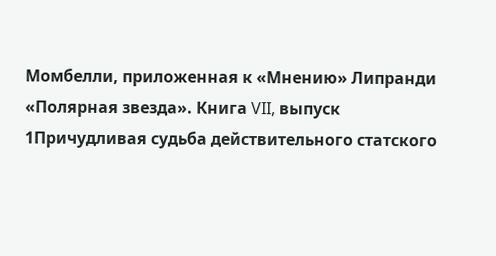Момбелли, приложенная к «Мнению» Липранди «Полярная звезда». Книга VII, выпуск 1Причудливая судьба действительного статского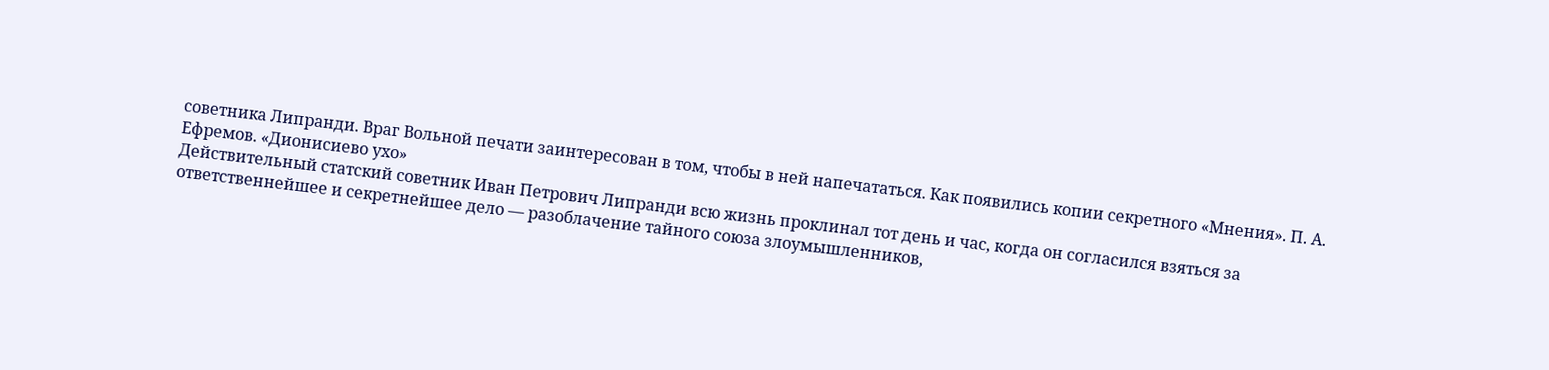советника Липранди. Враг Вольной печати заинтересован в том, чтобы в ней напечататься. Как появились копии секретного «Мнения». П. А. Ефремов. «Дионисиево ухо»
Действительный статский советник Иван Петрович Липранди всю жизнь проклинал тот день и час, когда он согласился взяться за ответственнейшее и секретнейшее дело — разоблачение тайного союза злоумышленников,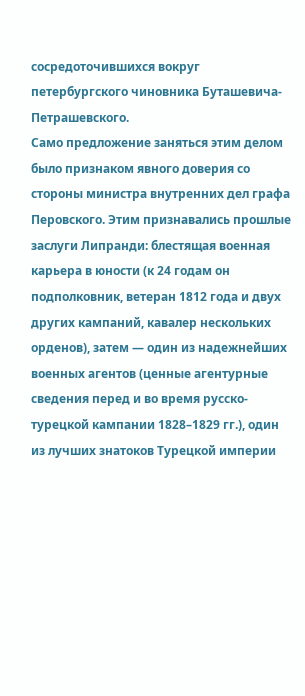сосредоточившихся вокруг петербургского чиновника Буташевича-Петрашевского.
Само предложение заняться этим делом было признаком явного доверия со стороны министра внутренних дел графа Перовского. Этим признавались прошлые заслуги Липранди: блестящая военная карьера в юности (к 24 годам он подполковник, ветеран 1812 года и двух других кампаний, кавалер нескольких орденов), затем — один из надежнейших военных агентов (ценные агентурные сведения перед и во время русско-турецкой кампании 1828–1829 гг.), один из лучших знатоков Турецкой империи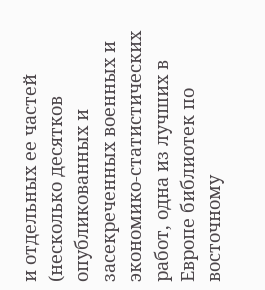и отдельных ее частей (несколько десятков опубликованных и засекреченных военных и экономико-статистических работ, одна из лучших в Европе библиотек по восточному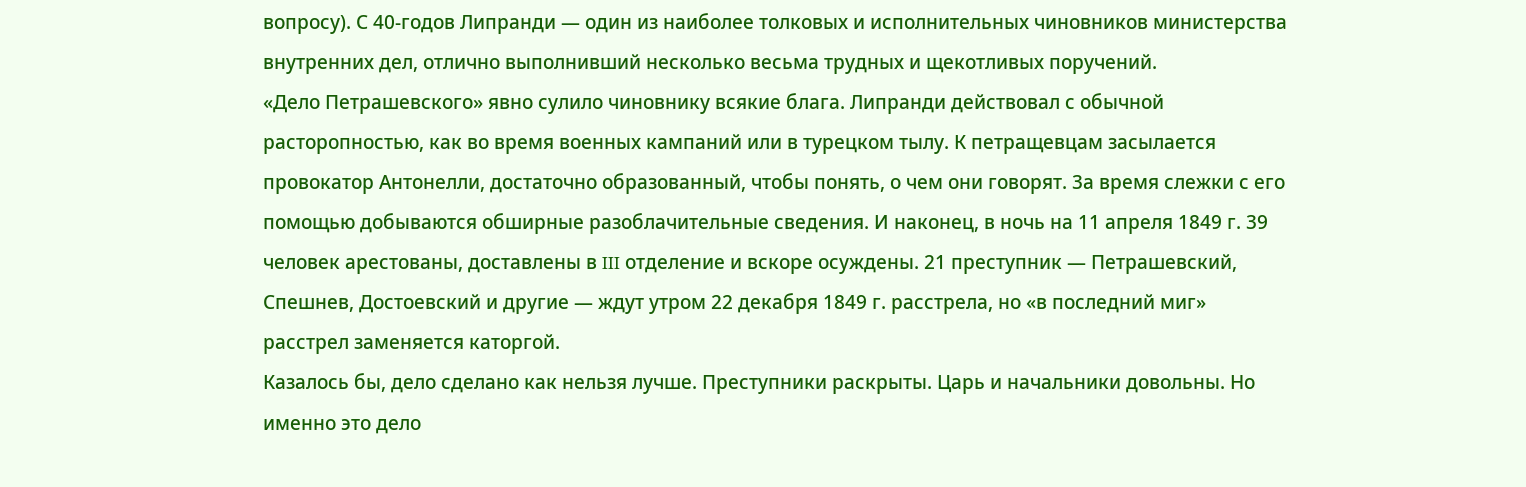вопросу). С 40-годов Липранди — один из наиболее толковых и исполнительных чиновников министерства внутренних дел, отлично выполнивший несколько весьма трудных и щекотливых поручений.
«Дело Петрашевского» явно сулило чиновнику всякие блага. Липранди действовал с обычной расторопностью, как во время военных кампаний или в турецком тылу. К петращевцам засылается провокатор Антонелли, достаточно образованный, чтобы понять, о чем они говорят. 3а время слежки с его помощью добываются обширные разоблачительные сведения. И наконец, в ночь на 11 апреля 1849 г. 39 человек арестованы, доставлены в III отделение и вскоре осуждены. 21 преступник — Петрашевский, Спешнев, Достоевский и другие — ждут утром 22 декабря 1849 г. расстрела, но «в последний миг» расстрел заменяется каторгой.
Казалось бы, дело сделано как нельзя лучше. Преступники раскрыты. Царь и начальники довольны. Но именно это дело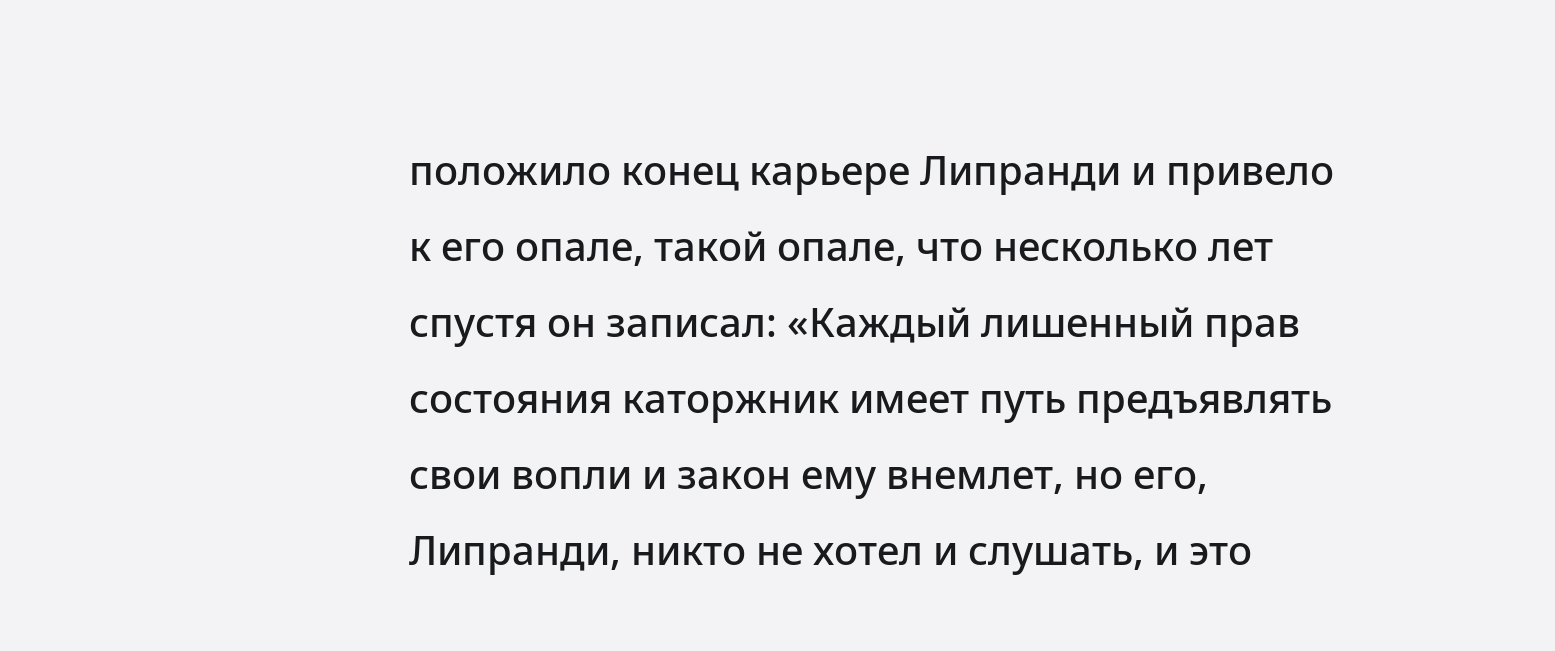положило конец карьере Липранди и привело к его опале, такой опале, что несколько лет спустя он записал: «Каждый лишенный прав состояния каторжник имеет путь предъявлять свои вопли и закон ему внемлет, но его, Липранди, никто не хотел и слушать, и это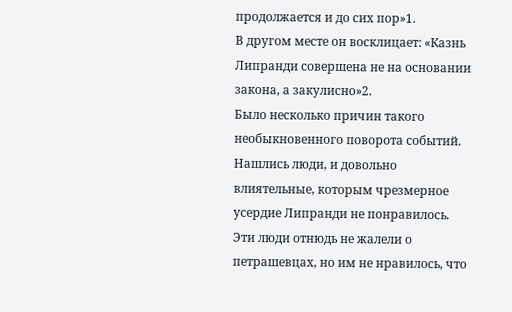продолжается и до сих пор»1.
В другом месте он восклицает: «Казнь Липранди совершена не на основании закона, а закулисно»2.
Было несколько причин такого необыкновенного поворота событий.
Нашлись люди, и довольно влиятельные, которым чрезмерное усердие Липранди не понравилось. Эти люди отнюдь не жалели о петрашевцах, но им не нравилось, что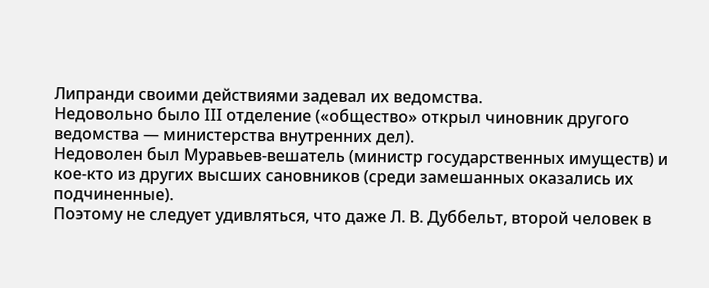Липранди своими действиями задевал их ведомства.
Недовольно было III отделение («общество» открыл чиновник другого ведомства — министерства внутренних дел).
Недоволен был Муравьев-вешатель (министр государственных имуществ) и кое-кто из других высших сановников (среди замешанных оказались их подчиненные).
Поэтому не следует удивляться, что даже Л. В. Дуббельт, второй человек в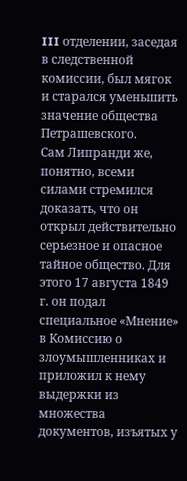III отделении, заседая в следственной комиссии, был мягок и старался уменьшить значение общества Петрашевского.
Сам Липранди же, понятно, всеми силами стремился доказать, что он открыл действительно серьезное и опасное тайное общество. Для этого 17 августа 1849 г. он подал специальное «Мнение» в Комиссию о злоумышленниках и приложил к нему выдержки из множества документов, изъятых у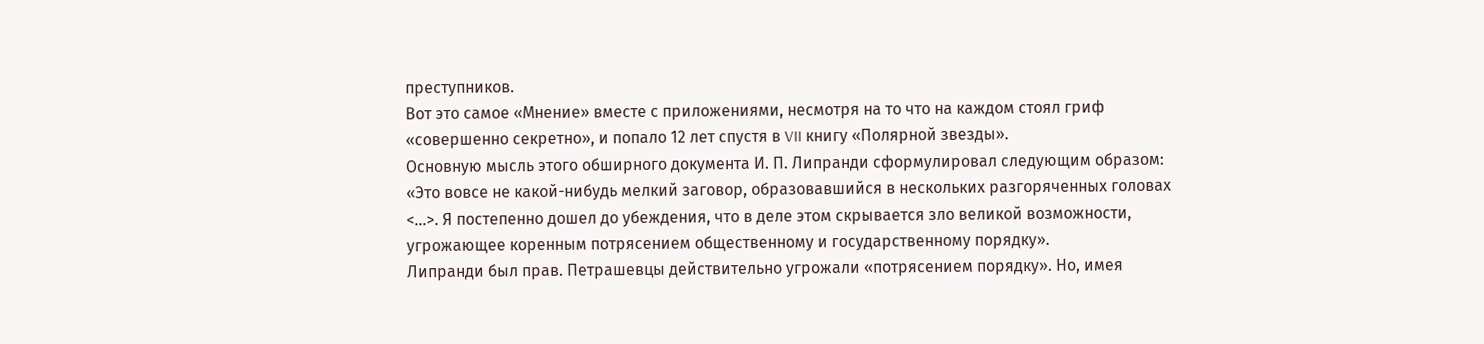преступников.
Вот это самое «Мнение» вместе с приложениями, несмотря на то что на каждом стоял гриф «совершенно секретно», и попало 12 лет спустя в VII книгу «Полярной звезды».
Основную мысль этого обширного документа И. П. Липранди сформулировал следующим образом: «Это вовсе не какой-нибудь мелкий заговор, образовавшийся в нескольких разгоряченных головах <…>. Я постепенно дошел до убеждения, что в деле этом скрывается зло великой возможности, угрожающее коренным потрясением общественному и государственному порядку».
Липранди был прав. Петрашевцы действительно угрожали «потрясением порядку». Но, имея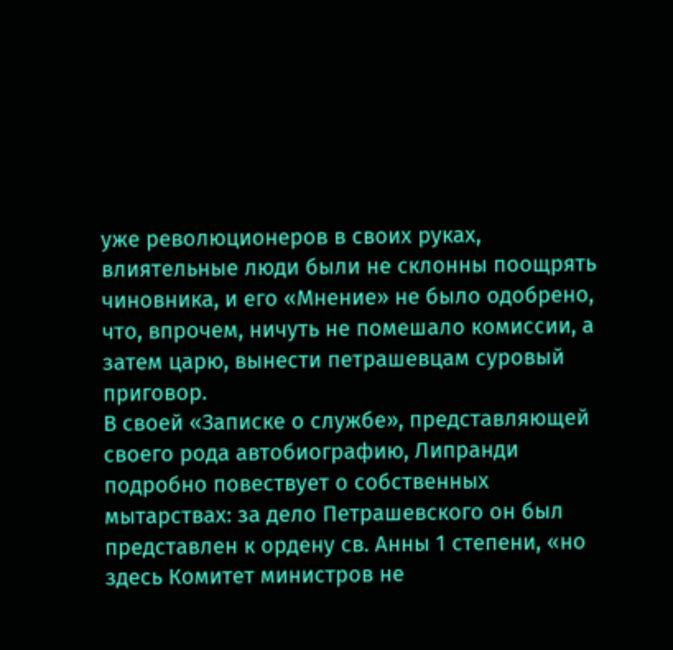уже революционеров в своих руках, влиятельные люди были не склонны поощрять чиновника, и его «Мнение» не было одобрено, что, впрочем, ничуть не помешало комиссии, а затем царю, вынести петрашевцам суровый приговор.
В своей «Записке о службе», представляющей своего рода автобиографию, Липранди подробно повествует о собственных мытарствах: за дело Петрашевского он был представлен к ордену св. Анны 1 степени, «но здесь Комитет министров не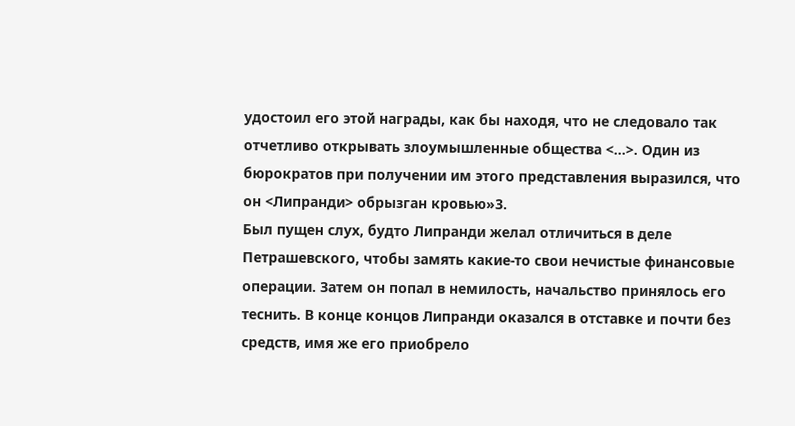удостоил его этой награды, как бы находя, что не следовало так отчетливо открывать злоумышленные общества <…>. Один из бюрократов при получении им этого представления выразился, что он <Липранди> обрызган кровью»3.
Был пущен слух, будто Липранди желал отличиться в деле Петрашевского, чтобы замять какие-то свои нечистые финансовые операции. Затем он попал в немилость, начальство принялось его теснить. В конце концов Липранди оказался в отставке и почти без средств, имя же его приобрело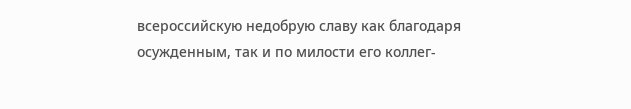всероссийскую недобрую славу как благодаря осужденным, так и по милости его коллег-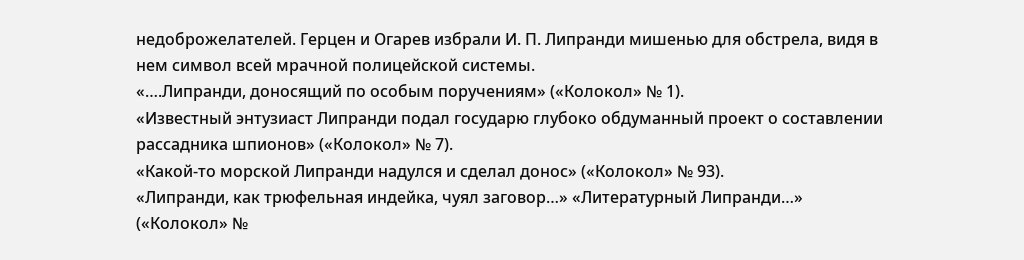недоброжелателей. Герцен и Огарев избрали И. П. Липранди мишенью для обстрела, видя в нем символ всей мрачной полицейской системы.
«….Липранди, доносящий по особым поручениям» («Колокол» № 1).
«Известный энтузиаст Липранди подал государю глубоко обдуманный проект о составлении рассадника шпионов» («Колокол» № 7).
«Какой-то морской Липранди надулся и сделал донос» («Колокол» № 93).
«Липранди, как трюфельная индейка, чуял заговор…» «Литературный Липранди…» («Колокол» №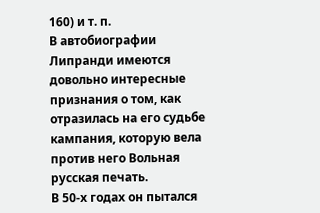160) и т. п.
В автобиографии Липранди имеются довольно интересные признания о том, как отразилась на его судьбе кампания, которую вела против него Вольная русская печать.
В 50-х годах он пытался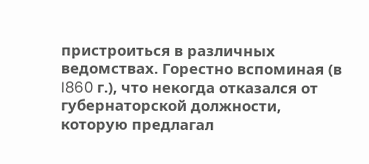пристроиться в различных ведомствах. Горестно вспоминая (в I860 г.), что некогда отказался от губернаторской должности, которую предлагал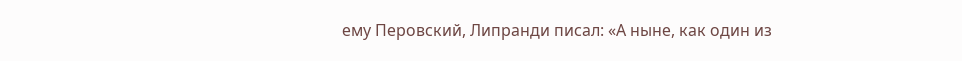ему Перовский, Липранди писал: «А ныне, как один из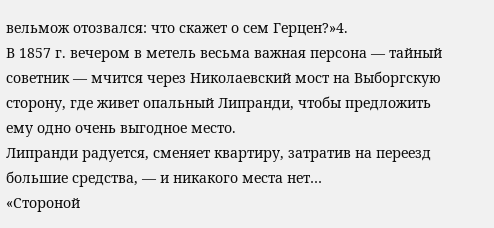вельмож отозвался: что скажет о сем Герцен?»4.
В 1857 г. вечером в метель весьма важная персона — тайный советник — мчится через Николаевский мост на Выборгскую сторону, где живет опальный Липранди, чтобы предложить ему одно очень выгодное место.
Липранди радуется, сменяет квартиру, затратив на переезд большие средства, — и никакого места нет…
«Стороной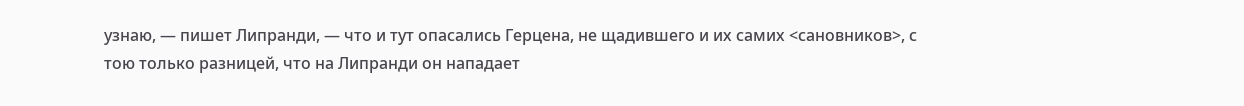узнаю, — пишет Липранди, — что и тут опасались Герцена, не щадившего и их самих <сановников>, с тою только разницей, что на Липранди он нападает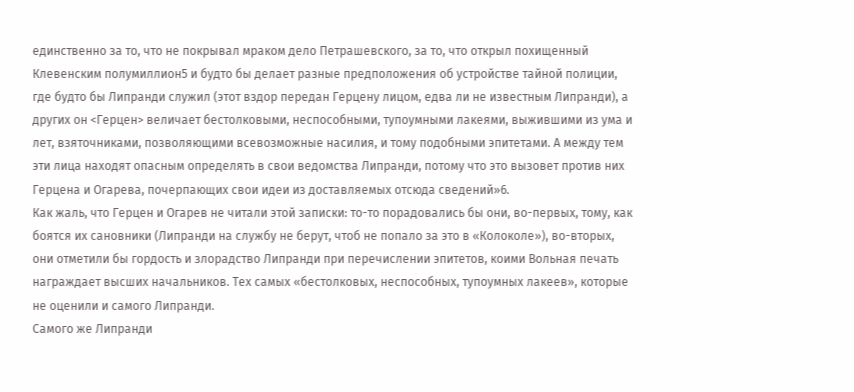единственно за то, что не покрывал мраком дело Петрашевского, за то, что открыл похищенный Клевенским полумиллион5 и будто бы делает разные предположения об устройстве тайной полиции, где будто бы Липранди служил (этот вздор передан Герцену лицом, едва ли не известным Липранди), а других он <Герцен> величает бестолковыми, неспособными, тупоумными лакеями, выжившими из ума и лет, взяточниками, позволяющими всевозможные насилия, и тому подобными эпитетами. А между тем эти лица находят опасным определять в свои ведомства Липранди, потому что это вызовет против них Герцена и Огарева, почерпающих свои идеи из доставляемых отсюда сведений»6.
Как жаль, что Герцен и Огарев не читали этой записки: то-то порадовались бы они, во-первых, тому, как боятся их сановники (Липранди на службу не берут, чтоб не попало за это в «Колоколе»), во-вторых, они отметили бы гордость и злорадство Липранди при перечислении эпитетов, коими Вольная печать награждает высших начальников. Тех самых «бестолковых, неспособных, тупоумных лакеев», которые не оценили и самого Липранди.
Самого же Липранди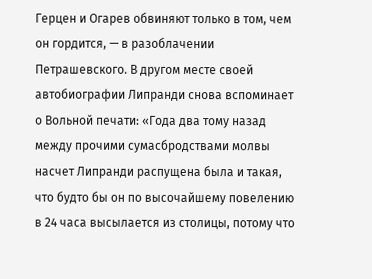Герцен и Огарев обвиняют только в том, чем он гордится, — в разоблачении Петрашевского. В другом месте своей автобиографии Липранди снова вспоминает о Вольной печати: «Года два тому назад между прочими сумасбродствами молвы насчет Липранди распущена была и такая, что будто бы он по высочайшему повелению в 24 часа высылается из столицы, потому что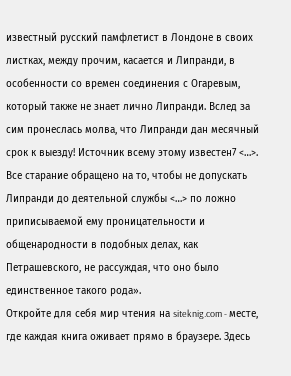известный русский памфлетист в Лондоне в своих листках, между прочим, касается и Липранди, в особенности со времен соединения с Огаревым, который также не знает лично Липранди. Вслед за сим пронеслась молва, что Липранди дан месячный срок к выезду! Источник всему этому известен7 <…>. Все старание обращено на то, чтобы не допускать Липранди до деятельной службы <…> по ложно приписываемой ему проницательности и общенародности в подобных делах, как Петрашевского, не рассуждая, что оно было единственное такого рода».
Откройте для себя мир чтения на siteknig.com - месте, где каждая книга оживает прямо в браузере. Здесь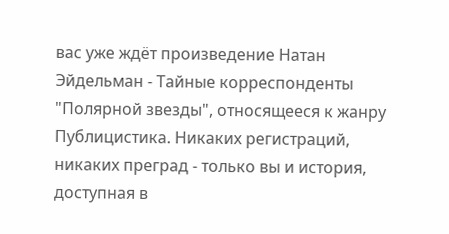вас уже ждёт произведение Натан Эйдельман - Тайные корреспонденты "Полярной звезды", относящееся к жанру Публицистика. Никаких регистраций, никаких преград - только вы и история, доступная в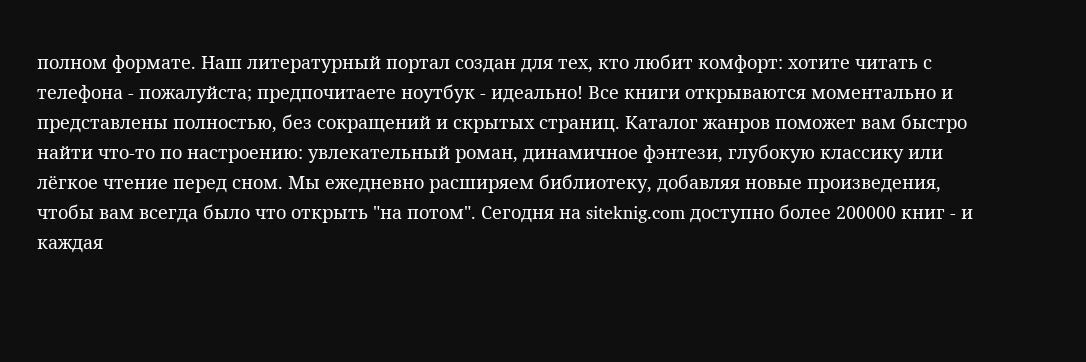полном формате. Наш литературный портал создан для тех, кто любит комфорт: хотите читать с телефона - пожалуйста; предпочитаете ноутбук - идеально! Все книги открываются моментально и представлены полностью, без сокращений и скрытых страниц. Каталог жанров поможет вам быстро найти что-то по настроению: увлекательный роман, динамичное фэнтези, глубокую классику или лёгкое чтение перед сном. Мы ежедневно расширяем библиотеку, добавляя новые произведения, чтобы вам всегда было что открыть "на потом". Сегодня на siteknig.com доступно более 200000 книг - и каждая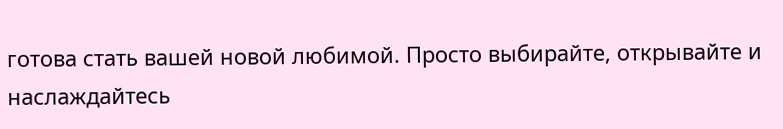готова стать вашей новой любимой. Просто выбирайте, открывайте и наслаждайтесь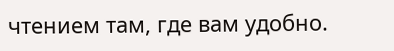чтением там, где вам удобно.